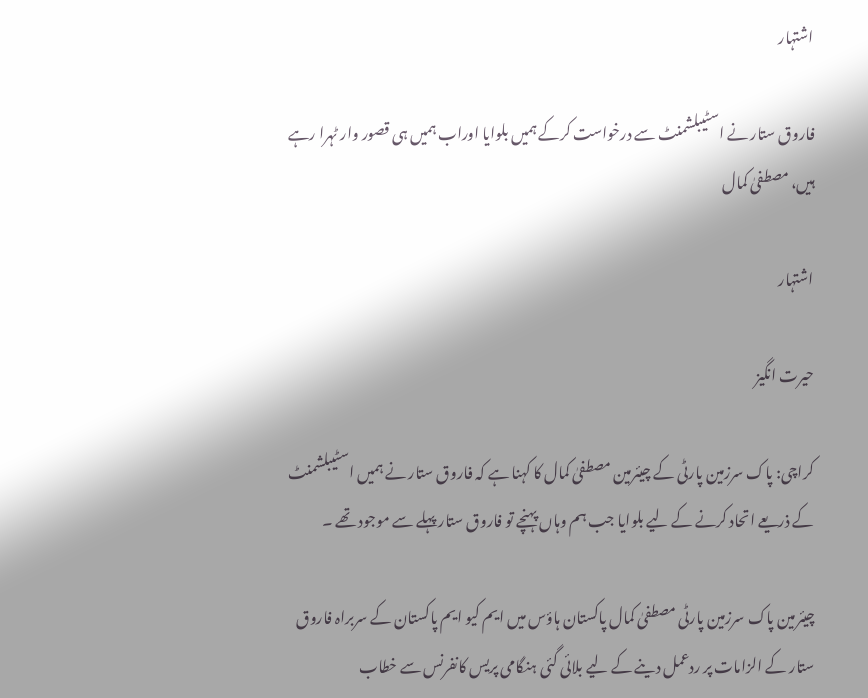اشتہار

فاروق ستار نے اسٹیبلشمنٹ سے درخواست کرکے ہمیں بلوایا اوراب ہمیں ہی قصور وار ٹہرا رہے ہیں، مصطفیٰ کمال

اشتہار

حیرت انگیز

کراچی: پاک سرزمین پارٹی کے چیئرمین مصطفیٰ کمال کا کہنا ہے کہ فاروق ستار نے ہمیں اسٹیبلشمنٹ کے ذریعے اتحاد کرنے کے لیے بلوایا جب ہم وہاں پہنچے تو فاروق ستار پہلے سے موجود تھے ۔

چیئرمین پاک سرزمین پارٹی مصطفیٰ کمال پاکستان ہاؤس میں ایم کیو ایم پاکستان کے سربراہ فاروق ستار کے الزامات پر ردعمل دینے کے لیے بلائی گئی ہنگامی پریس کانفرنس سے خطاب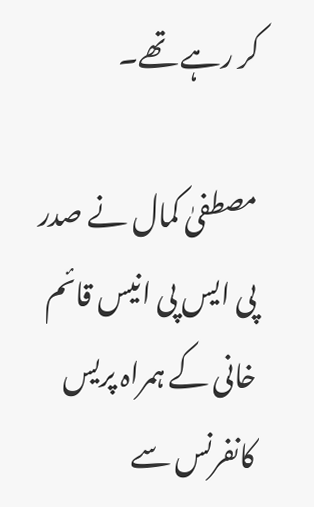کر رہے تھے۔

مصطفیٰ کمال نے صدر پی ایس پی انیس قائم خانی کے ہمراہ پریس کانفرنس سے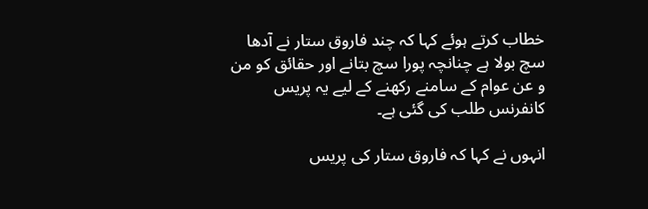خطاب کرتے ہوئے کہا کہ چند فاروق ستار نے آدھا سچ بولا ہے چنانچہ پورا سچ بتانے اور حقائق کو من و عن عوام کے سامنے رکھنے کے لیے یہ پریس کانفرنس طلب کی گئی ہے۔

انہوں نے کہا کہ فاروق ستار کی پریس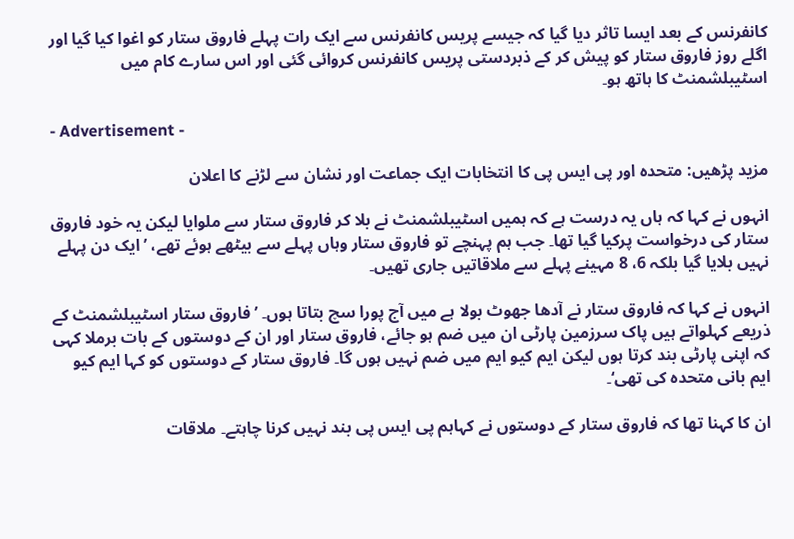کانفرنس کے بعد ایسا تاثر دیا گیا کہ جیسے پریس کانفرنس سے ایک رات پہلے فاروق ستار کو اغوا کیا گیا اور اگلے روز فاروق ستار کو پیش کر کے ذبردستی پریس کانفرنس کروائی گئی اور اس سارے کام میں اسٹیبلشمنٹ کا ہاتھ ہو۔

- Advertisement -

مزید پڑھیں: متحدہ اور پی ایس پی کا انتخابات ایک جماعت اور نشان سے لڑنے کا اعلان

انہوں نے کہا کہ ہاں یہ درست ہے کہ ہمیں اسٹیبلشمنٹ نے بلا کر فاروق ستار سے ملوایا لیکن یہ خود فاروق ستار کی درخواست پرکیا گیا تھا۔ جب ہم پہنچے تو فاروق ستار وہاں پہلے سے بیٹھے ہوئے تھے، ’ایک دن پہلے نہیں بلایا گیا بلکہ 6، 8 مہینے پہلے سے ملاقاتیں جاری تھیں۔

انہوں نے کہا کہ فاروق ستار نے آدھا جھوٹ بولا ہے میں آج پورا سچ بتاتا ہوں۔ ’فاروق ستار اسٹیبلشمنٹ کے ذریعے کہلواتے ہیں پاک سرزمین پارٹی ان میں ضم ہو جائے، فاروق ستار اور ان کے دوستوں کے بات برملا کہی کہ اپنی پارٹی بند کرتا ہوں لیکن ایم کیو ایم میں ضم نہیں ہوں گا۔ فاروق ستار کے دوستوں کو کہا ایم کیو ایم بانی متحدہ کی تھی‘۔

ان کا کہنا تھا کہ فاروق ستار کے دوستوں نے کہاہم پی ایس پی بند نہیں کرنا چاہتے۔ ملاقات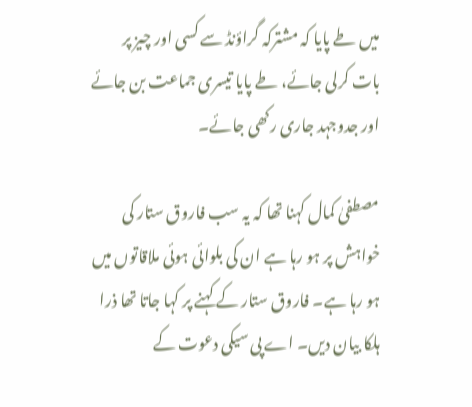میں طے پایا کہ مشترکہ گراؤنڈ سے کسی اور چیز پر بات کرلی جائے، طے پایا تیسری جماعت بن جائے اور جدوجہد جاری رکھی جائے۔

مصطفیٰ کمال کہنا تھا کہ یہ سب فاروق ستار کی خواہش پر ہو رہا ہے ان کی بلوائی ہوئی ملاقاتوں میں ہو رہا ہے۔ فاروق ستار کے کہنے پر کہا جاتا تھا ذرا ہلکا بیان دیں۔ اے پی سیکی دعوت کے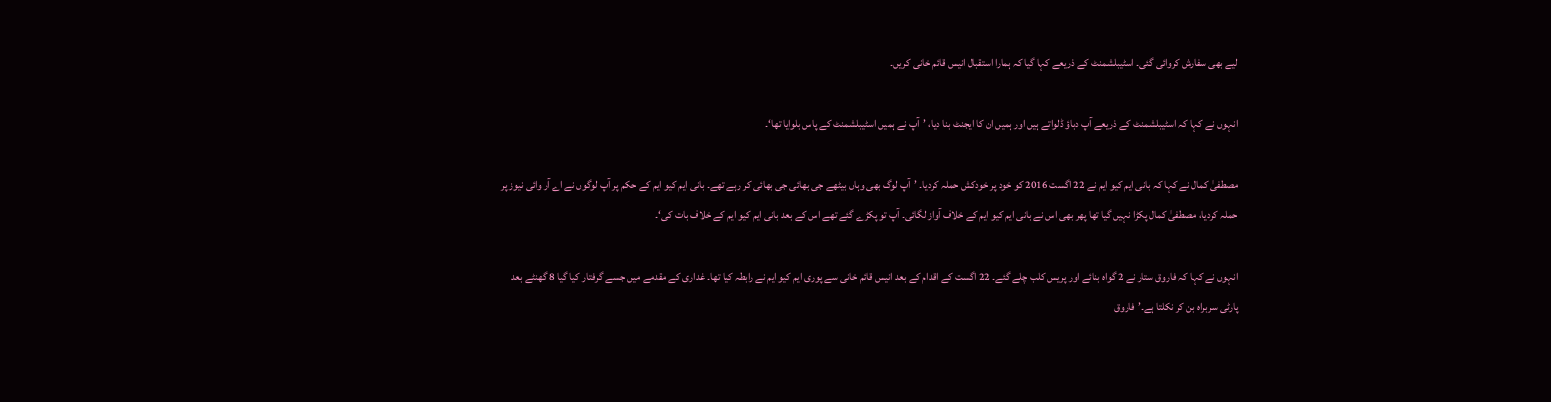لیے بھی سفارش کروائی گئی۔ اسٹیبلشمنٹ کے ذریعے کہا گیا کہ ہمارا استقبال انیس قائم خانی کریں۔

انہوں نے کہا کہ اسٹیبلشمنٹ کے ذریعے آپ دباؤ ڈلواتے ہیں اور ہمیں ان کا ایجنٹ بنا دیا، ’آپ نے ہمیں اسٹیبلشمنٹ کے پاس بلوایا تھا‘۔

مصطفیٰ کمال نے کہا کہ بانی ایم کیو ایم نے 22 اگست 2016 کو خود پر خودکش حملہ کردیا۔ ’آپ لوگ بھی وہاں بیٹھے جی بھائی جی بھائی کر رہے تھے۔ بانی ایم کیو ایم کے حکم پر آپ لوگوں نے اے آر وائی نیوز پر حملہ کردیا، مصطفیٰ کمال پکڑا نہیں گیا تھا پھر بھی اس نے بانی ایم کیو ایم کے خلاف آواز لگائی۔ آپ تو پکڑے گئے تھے اس کے بعد بانی ایم کیو ایم کے خلاف بات کی‘۔

انہوں نے کہا کہ فاروق ستار نے 2 گواہ بنائے اور پریس کلب چلے گئے۔ 22 اگست کے اقدام کے بعد انیس قائم خانی سے پوری ایم کیو ایم نے رابطہ کیا تھا۔ غداری کے مقدمے میں جسے گرفتار کیا گیا 8 گھنٹے بعد پارٹی سربراہ بن کر نکلتا ہے۔’فاروق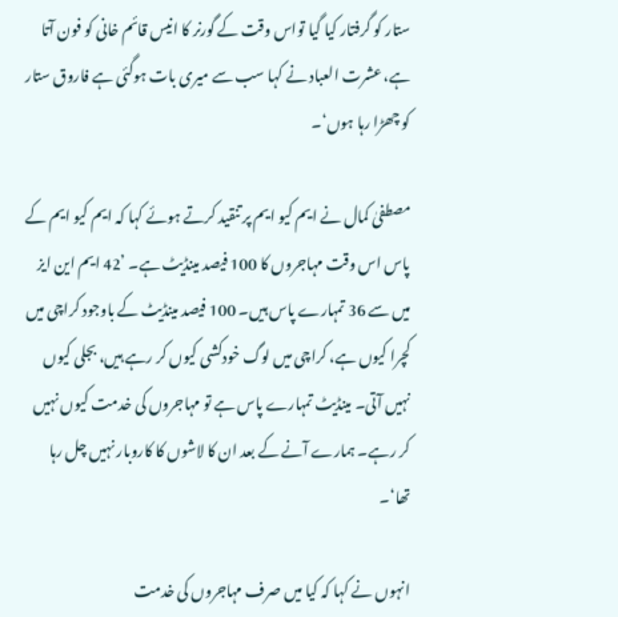ستار کو گرفتار کیا گیا تواس وقت کے گورنر کا انیس قائم خانی کو فون آتا ہے، عشرت العباد نے کہا سب سے میری بات ہوگئی ہے فاروق ستار کو چھڑا رہا ہوں‘۔

مصطفیٰ کمال نے ایم کیو ایم پر تنقید کرتے ہوئے کہا کہ ایم کیو ایم کے پاس اس وقت مہاجروں کا 100 فیصد مینڈیٹ ہے۔ ’42 ایم این ایز میں سے 36 تمہارے پاس ہیں۔ 100 فیصد مینڈیٹ کے باوجود کراچی میں کچرا کیوں ہے، کراچی میں لوگ خودکشی کیوں کر رہے ہیں، بجلی کیوں نہیں آتی۔ مینڈیٹ تمہارے پاس ہے تو مہاجروں کی خدمت کیوں نہیں کر رہے۔ ہمارے آنے کے بعد ان کا لاشوں کا کاروبار نہیں چل رہا تھا‘۔

انہوں نے کہا کہ کیا میں صرف مہاجروں کی خدمت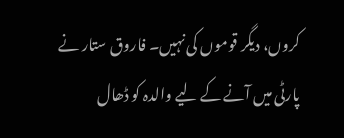کروں، دیگر قوموں کی نہیں۔ فاروق ستار نے پارٹی میں آنے کے لیے والدہ کو ڈھال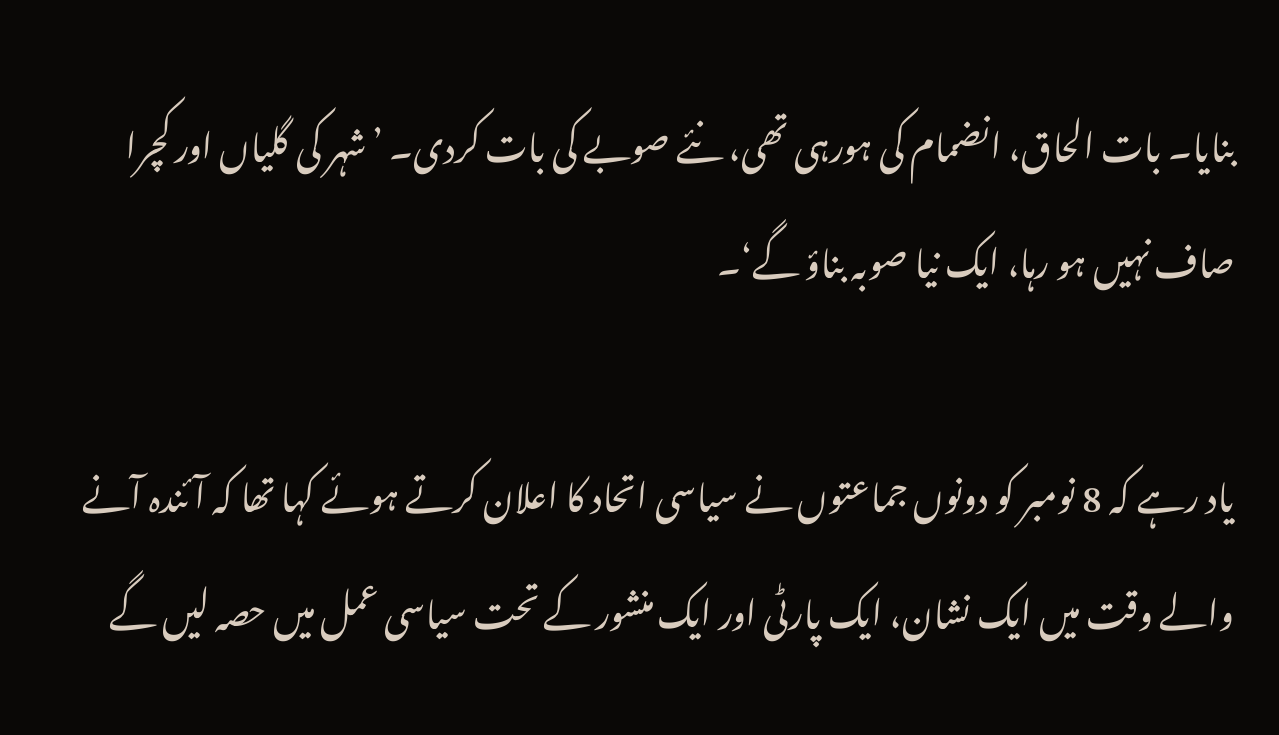بنایا۔ بات الحاق، انضمام کی ہورہی تھی، نئے صوبے کی بات کردی۔ ’شہر کی گلیاں اور کچرا صاف نہیں ہو رہا، ایک نیا صوبہ بناؤ گے‘۔

یاد رہے کہ 8 نومبر کو دونوں جماعتوں نے سیاسی اتحاد کا اعلان کرتے ہوئے کہا تھا کہ آئندہ آنے والے وقت میں ایک نشان، ایک پارٹی اور ایک منشور کے تحت سیاسی عمل میں حصہ لیں گے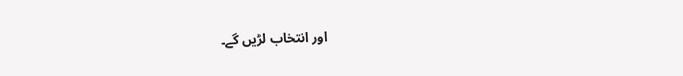اور انتخاب لڑیں گے۔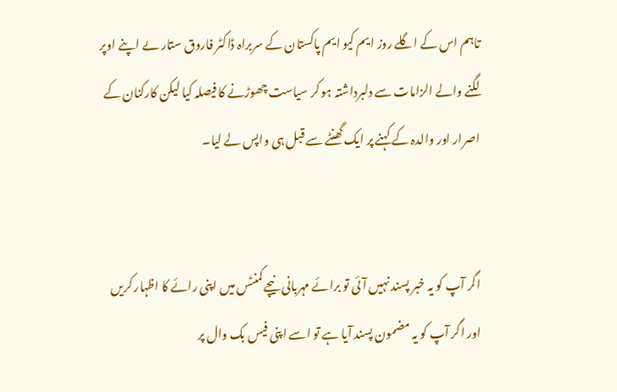تاہم اس کے اگلے روز ایم کیو ایم پاکستان کے سربراہ ڈاکٹر فاروق ستار ںے اپنے اوپر لگنے والے الزامات سے دلبرداشتہ ہو کر سیاست چھوڑنے کا فیصلہ کیا لیکن کارکنان کے اصرار اور والدہ کے کہنے پر ایک گھنٹے سے قبل ہی واپس لے لیا۔


اگر آپ کو یہ خبر پسند نہیں آئی تو برائے مہربانی نیچے کمنٹس میں اپنی رائے کا اظہار کریں اور اگر آپ کو یہ مضمون پسند آیا ہے تو اسے اپنی فیس بک وال پر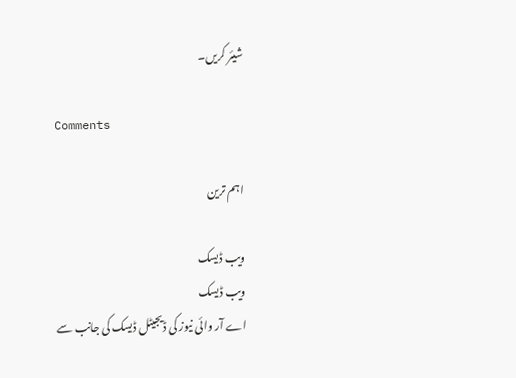شیئر کریں۔

Comments

اہم ترین

ویب ڈیسک
ویب ڈیسک
اے آر وائی نیوز کی ڈیجیٹل ڈیسک کی جانب سے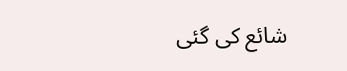شائع کی گئی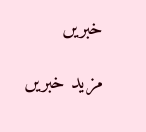خبریں

مزید خبریں